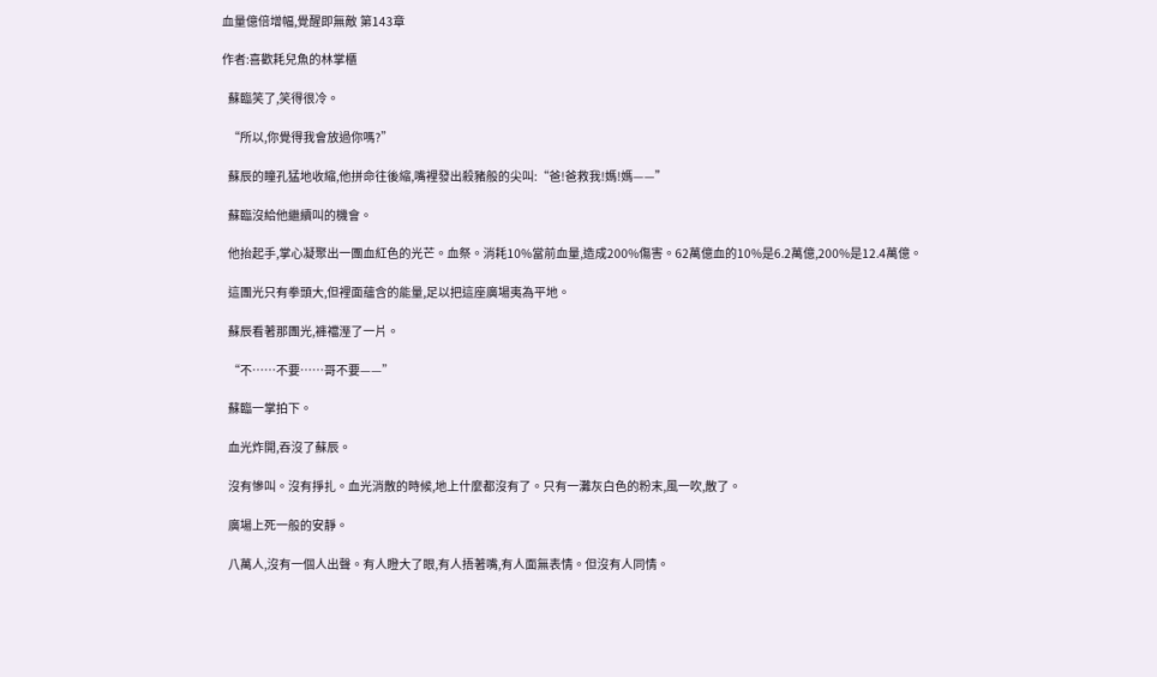血量億倍增幅,覺醒即無敵 第143章

作者:喜歡耗兒魚的林掌櫃

  蘇臨笑了,笑得很冷。

  “所以,你覺得我會放過你嗎?”

  蘇辰的瞳孔猛地收縮,他拼命往後縮,嘴裡發出殺豬般的尖叫:“爸!爸救我!媽!媽——”

  蘇臨沒給他繼續叫的機會。

  他抬起手,掌心凝聚出一團血紅色的光芒。血祭。消耗10%當前血量,造成200%傷害。62萬億血的10%是6.2萬億,200%是12.4萬億。

  這團光只有拳頭大,但裡面蘊含的能量,足以把這座廣場夷為平地。

  蘇辰看著那團光,褲襠溼了一片。

  “不……不要……哥不要——”

  蘇臨一掌拍下。

  血光炸開,吞沒了蘇辰。

  沒有慘叫。沒有掙扎。血光消散的時候,地上什麼都沒有了。只有一灘灰白色的粉末,風一吹,散了。

  廣場上死一般的安靜。

  八萬人,沒有一個人出聲。有人瞪大了眼,有人捂著嘴,有人面無表情。但沒有人同情。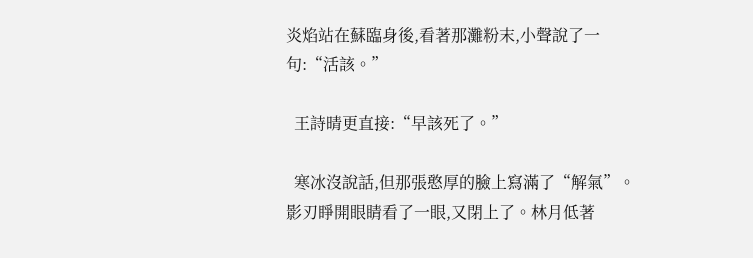炎焰站在蘇臨身後,看著那灘粉末,小聲說了一句:“活該。”

  王詩晴更直接:“早該死了。”

  寒冰沒說話,但那張憨厚的臉上寫滿了“解氣”。影刃睜開眼睛看了一眼,又閉上了。林月低著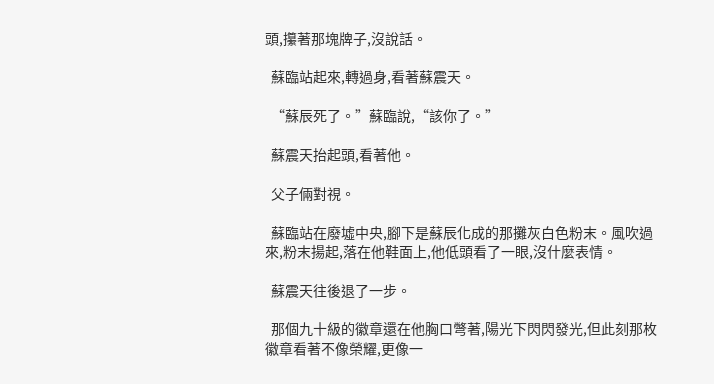頭,攥著那塊牌子,沒說話。

  蘇臨站起來,轉過身,看著蘇震天。

  “蘇辰死了。”蘇臨說,“該你了。”

  蘇震天抬起頭,看著他。

  父子倆對視。

  蘇臨站在廢墟中央,腳下是蘇辰化成的那攤灰白色粉末。風吹過來,粉末揚起,落在他鞋面上,他低頭看了一眼,沒什麼表情。

  蘇震天往後退了一步。

  那個九十級的徽章還在他胸口彆著,陽光下閃閃發光,但此刻那枚徽章看著不像榮耀,更像一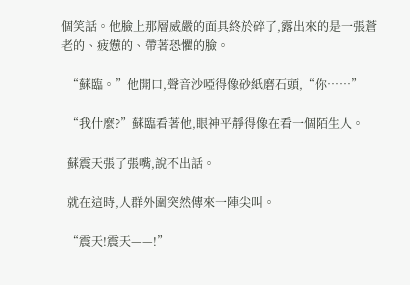個笑話。他臉上那層威嚴的面具終於碎了,露出來的是一張蒼老的、疲憊的、帶著恐懼的臉。

  “蘇臨。”他開口,聲音沙啞得像砂紙磨石頭,“你……”

  “我什麼?”蘇臨看著他,眼神平靜得像在看一個陌生人。

  蘇震天張了張嘴,說不出話。

  就在這時,人群外圍突然傳來一陣尖叫。

  “震天!震天——!”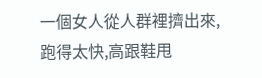一個女人從人群裡擠出來,跑得太快,高跟鞋甩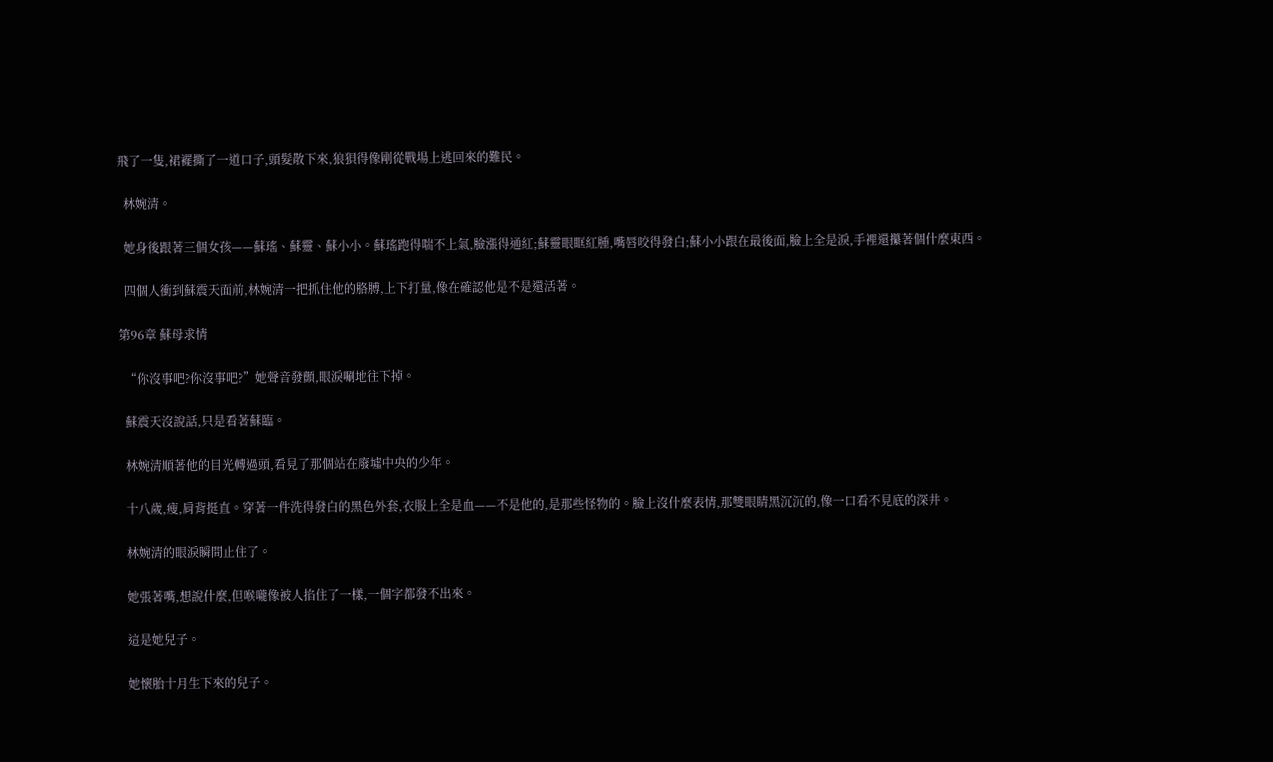飛了一隻,裙襬撕了一道口子,頭髮散下來,狼狽得像剛從戰場上逃回來的難民。

  林婉清。

  她身後跟著三個女孩——蘇瑤、蘇靈、蘇小小。蘇瑤跑得喘不上氣,臉漲得通紅;蘇靈眼眶紅腫,嘴唇咬得發白;蘇小小跟在最後面,臉上全是淚,手裡還攥著個什麼東西。

  四個人衝到蘇震天面前,林婉清一把抓住他的胳膊,上下打量,像在確認他是不是還活著。

第96章 蘇母求情

  “你沒事吧?你沒事吧?”她聲音發顫,眼淚唰地往下掉。

  蘇震天沒說話,只是看著蘇臨。

  林婉清順著他的目光轉過頭,看見了那個站在廢墟中央的少年。

  十八歲,瘦,肩背挺直。穿著一件洗得發白的黑色外套,衣服上全是血——不是他的,是那些怪物的。臉上沒什麼表情,那雙眼睛黑沉沉的,像一口看不見底的深井。

  林婉清的眼淚瞬間止住了。

  她張著嘴,想說什麼,但喉嚨像被人掐住了一樣,一個字都發不出來。

  這是她兒子。

  她懷胎十月生下來的兒子。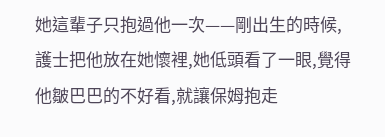她這輩子只抱過他一次——剛出生的時候,護士把他放在她懷裡,她低頭看了一眼,覺得他皺巴巴的不好看,就讓保姆抱走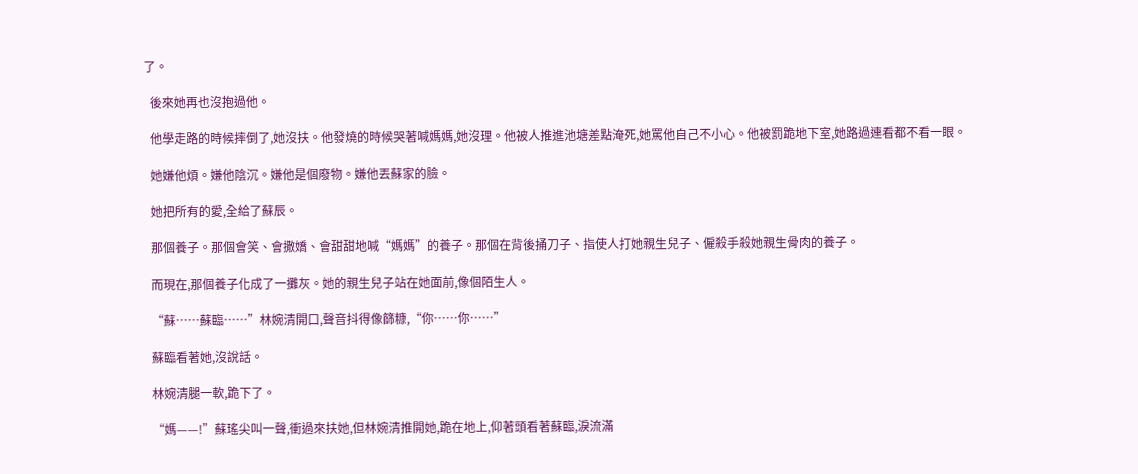了。

  後來她再也沒抱過他。

  他學走路的時候摔倒了,她沒扶。他發燒的時候哭著喊媽媽,她沒理。他被人推進池塘差點淹死,她罵他自己不小心。他被罰跪地下室,她路過連看都不看一眼。

  她嫌他煩。嫌他陰沉。嫌他是個廢物。嫌他丟蘇家的臉。

  她把所有的愛,全給了蘇辰。

  那個養子。那個會笑、會撒嬌、會甜甜地喊“媽媽”的養子。那個在背後捅刀子、指使人打她親生兒子、僱殺手殺她親生骨肉的養子。

  而現在,那個養子化成了一攤灰。她的親生兒子站在她面前,像個陌生人。

  “蘇……蘇臨……”林婉清開口,聲音抖得像篩糠,“你……你……”

  蘇臨看著她,沒說話。

  林婉清腿一軟,跪下了。

  “媽——!”蘇瑤尖叫一聲,衝過來扶她,但林婉清推開她,跪在地上,仰著頭看著蘇臨,淚流滿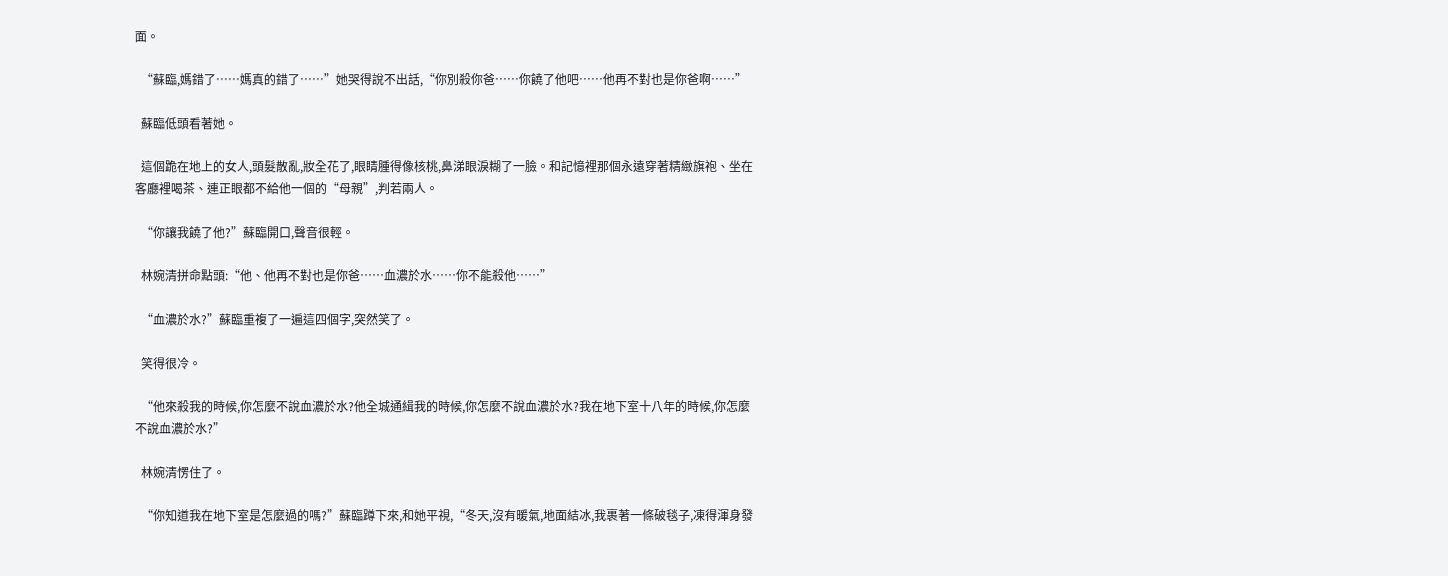面。

  “蘇臨,媽錯了……媽真的錯了……”她哭得說不出話,“你別殺你爸……你饒了他吧……他再不對也是你爸啊……”

  蘇臨低頭看著她。

  這個跪在地上的女人,頭髮散亂,妝全花了,眼睛腫得像核桃,鼻涕眼淚糊了一臉。和記憶裡那個永遠穿著精緻旗袍、坐在客廳裡喝茶、連正眼都不給他一個的“母親”,判若兩人。

  “你讓我饒了他?”蘇臨開口,聲音很輕。

  林婉清拼命點頭:“他、他再不對也是你爸……血濃於水……你不能殺他……”

  “血濃於水?”蘇臨重複了一遍這四個字,突然笑了。

  笑得很冷。

  “他來殺我的時候,你怎麼不說血濃於水?他全城通緝我的時候,你怎麼不說血濃於水?我在地下室十八年的時候,你怎麼不說血濃於水?”

  林婉清愣住了。

  “你知道我在地下室是怎麼過的嗎?”蘇臨蹲下來,和她平視,“冬天,沒有暖氣,地面結冰,我裹著一條破毯子,凍得渾身發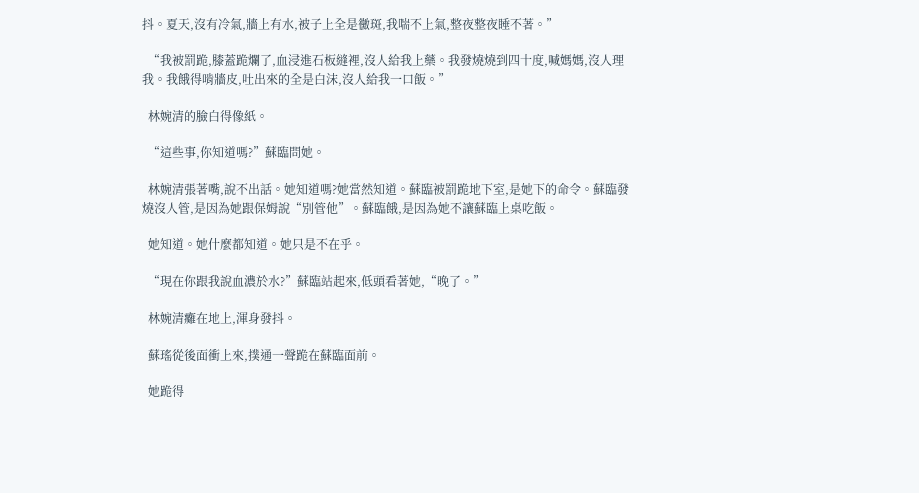抖。夏天,沒有冷氣,牆上有水,被子上全是黴斑,我喘不上氣,整夜整夜睡不著。”

  “我被罰跪,膝蓋跪爛了,血浸進石板縫裡,沒人給我上藥。我發燒燒到四十度,喊媽媽,沒人理我。我餓得啃牆皮,吐出來的全是白沫,沒人給我一口飯。”

  林婉清的臉白得像紙。

  “這些事,你知道嗎?”蘇臨問她。

  林婉清張著嘴,說不出話。她知道嗎?她當然知道。蘇臨被罰跪地下室,是她下的命令。蘇臨發燒沒人管,是因為她跟保姆說“別管他”。蘇臨餓,是因為她不讓蘇臨上桌吃飯。

  她知道。她什麼都知道。她只是不在乎。

  “現在你跟我說血濃於水?”蘇臨站起來,低頭看著她,“晚了。”

  林婉清癱在地上,渾身發抖。

  蘇瑤從後面衝上來,撲通一聲跪在蘇臨面前。

  她跪得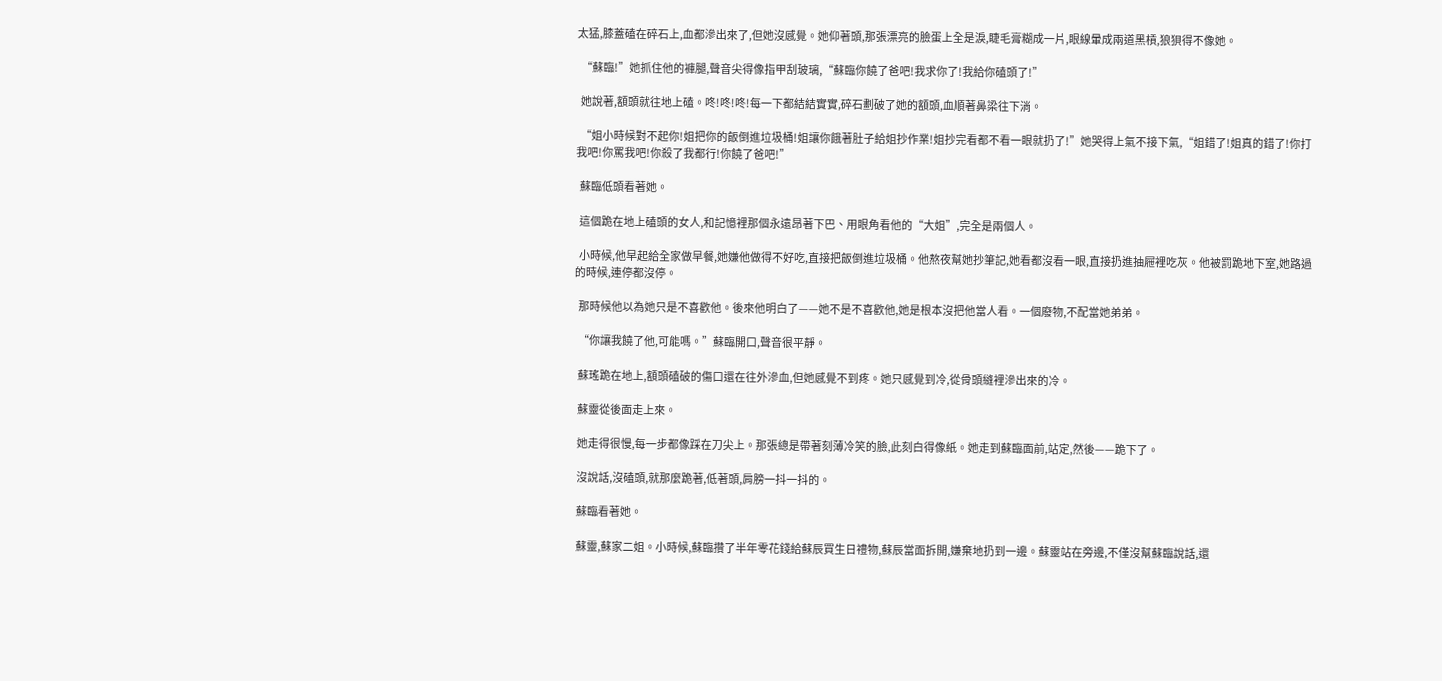太猛,膝蓋磕在碎石上,血都滲出來了,但她沒感覺。她仰著頭,那張漂亮的臉蛋上全是淚,睫毛膏糊成一片,眼線暈成兩道黑槓,狼狽得不像她。

  “蘇臨!”她抓住他的褲腿,聲音尖得像指甲刮玻璃,“蘇臨你饒了爸吧!我求你了!我給你磕頭了!”

  她說著,額頭就往地上磕。咚!咚!咚!每一下都結結實實,碎石劃破了她的額頭,血順著鼻梁往下淌。

  “姐小時候對不起你!姐把你的飯倒進垃圾桶!姐讓你餓著肚子給姐抄作業!姐抄完看都不看一眼就扔了!”她哭得上氣不接下氣,“姐錯了!姐真的錯了!你打我吧!你罵我吧!你殺了我都行!你饒了爸吧!”

  蘇臨低頭看著她。

  這個跪在地上磕頭的女人,和記憶裡那個永遠昂著下巴、用眼角看他的“大姐”,完全是兩個人。

  小時候,他早起給全家做早餐,她嫌他做得不好吃,直接把飯倒進垃圾桶。他熬夜幫她抄筆記,她看都沒看一眼,直接扔進抽屜裡吃灰。他被罰跪地下室,她路過的時候,連停都沒停。

  那時候他以為她只是不喜歡他。後來他明白了——她不是不喜歡他,她是根本沒把他當人看。一個廢物,不配當她弟弟。

  “你讓我饒了他,可能嗎。”蘇臨開口,聲音很平靜。

  蘇瑤跪在地上,額頭磕破的傷口還在往外滲血,但她感覺不到疼。她只感覺到冷,從骨頭縫裡滲出來的冷。

  蘇靈從後面走上來。

  她走得很慢,每一步都像踩在刀尖上。那張總是帶著刻薄冷笑的臉,此刻白得像紙。她走到蘇臨面前,站定,然後——跪下了。

  沒說話,沒磕頭,就那麼跪著,低著頭,肩膀一抖一抖的。

  蘇臨看著她。

  蘇靈,蘇家二姐。小時候,蘇臨攢了半年零花錢給蘇辰買生日禮物,蘇辰當面拆開,嫌棄地扔到一邊。蘇靈站在旁邊,不僅沒幫蘇臨說話,還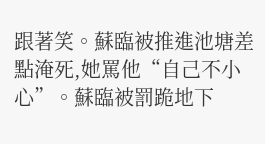跟著笑。蘇臨被推進池塘差點淹死,她罵他“自己不小心”。蘇臨被罰跪地下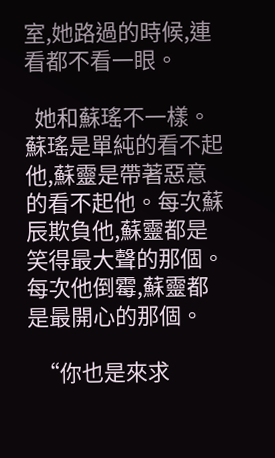室,她路過的時候,連看都不看一眼。

  她和蘇瑤不一樣。蘇瑤是單純的看不起他,蘇靈是帶著惡意的看不起他。每次蘇辰欺負他,蘇靈都是笑得最大聲的那個。每次他倒霉,蘇靈都是最開心的那個。

  “你也是來求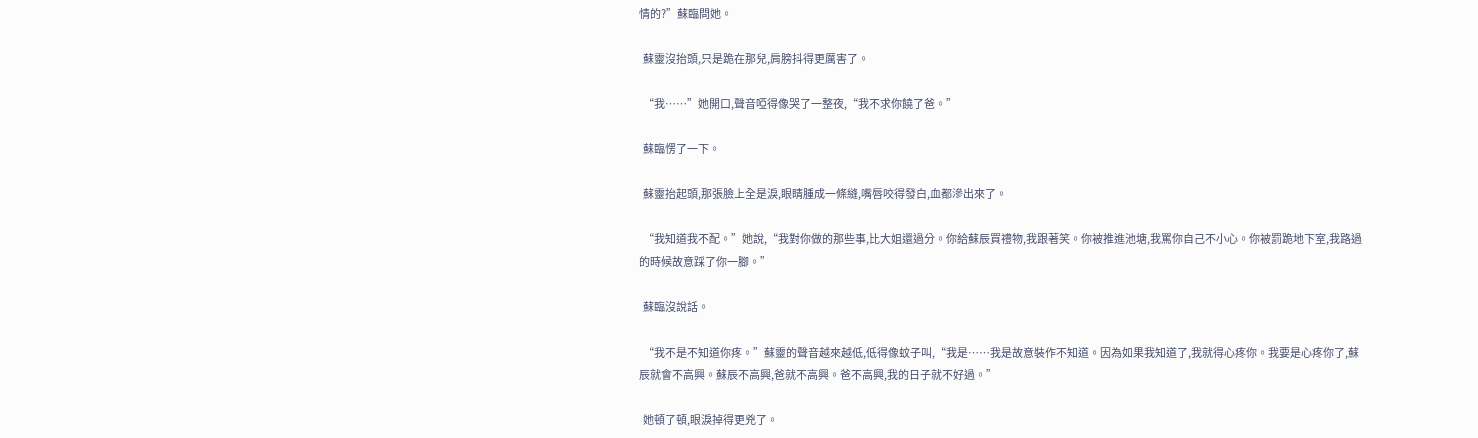情的?”蘇臨問她。

  蘇靈沒抬頭,只是跪在那兒,肩膀抖得更厲害了。

  “我……”她開口,聲音啞得像哭了一整夜,“我不求你饒了爸。”

  蘇臨愣了一下。

  蘇靈抬起頭,那張臉上全是淚,眼睛腫成一條縫,嘴唇咬得發白,血都滲出來了。

  “我知道我不配。”她說,“我對你做的那些事,比大姐還過分。你給蘇辰買禮物,我跟著笑。你被推進池塘,我罵你自己不小心。你被罰跪地下室,我路過的時候故意踩了你一腳。”

  蘇臨沒說話。

  “我不是不知道你疼。”蘇靈的聲音越來越低,低得像蚊子叫,“我是……我是故意裝作不知道。因為如果我知道了,我就得心疼你。我要是心疼你了,蘇辰就會不高興。蘇辰不高興,爸就不高興。爸不高興,我的日子就不好過。”

  她頓了頓,眼淚掉得更兇了。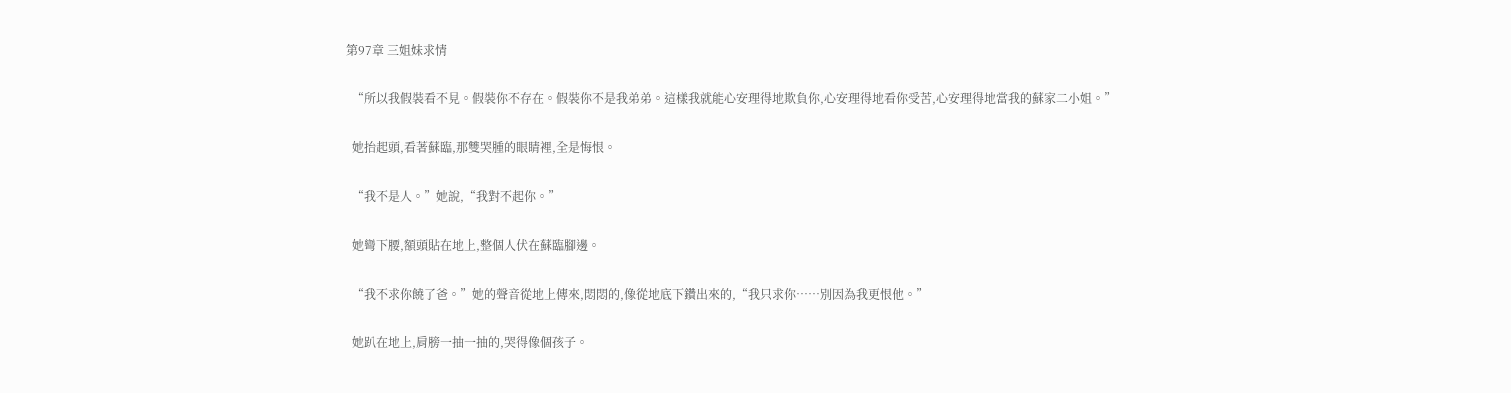第97章 三姐妹求情

  “所以我假裝看不見。假裝你不存在。假裝你不是我弟弟。這樣我就能心安理得地欺負你,心安理得地看你受苦,心安理得地當我的蘇家二小姐。”

  她抬起頭,看著蘇臨,那雙哭腫的眼睛裡,全是悔恨。

  “我不是人。”她說,“我對不起你。”

  她彎下腰,額頭貼在地上,整個人伏在蘇臨腳邊。

  “我不求你饒了爸。”她的聲音從地上傳來,悶悶的,像從地底下鑽出來的,“我只求你……別因為我更恨他。”

  她趴在地上,肩膀一抽一抽的,哭得像個孩子。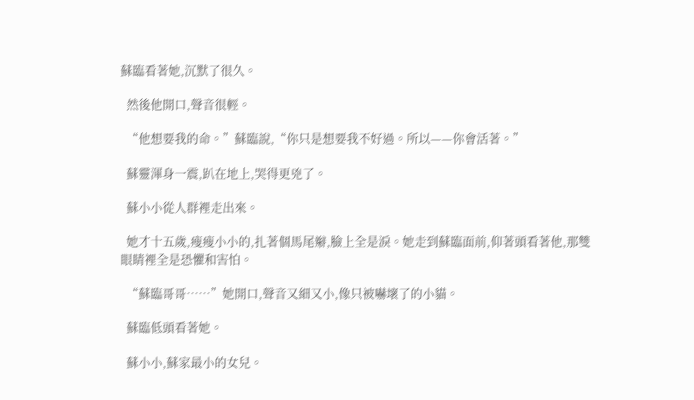蘇臨看著她,沉默了很久。

  然後他開口,聲音很輕。

  “他想要我的命。”蘇臨說,“你只是想要我不好過。所以——你會活著。”

  蘇靈渾身一震,趴在地上,哭得更兇了。

  蘇小小從人群裡走出來。

  她才十五歲,瘦瘦小小的,扎著個馬尾辮,臉上全是淚。她走到蘇臨面前,仰著頭看著他,那雙眼睛裡全是恐懼和害怕。

  “蘇臨哥哥……”她開口,聲音又細又小,像只被嚇壞了的小貓。

  蘇臨低頭看著她。

  蘇小小,蘇家最小的女兒。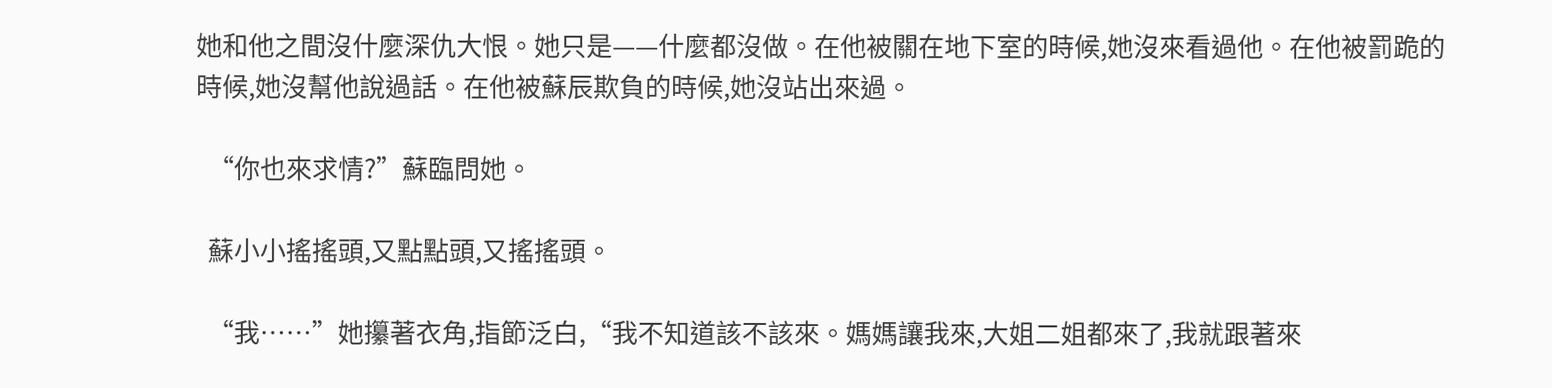她和他之間沒什麼深仇大恨。她只是——什麼都沒做。在他被關在地下室的時候,她沒來看過他。在他被罰跪的時候,她沒幫他說過話。在他被蘇辰欺負的時候,她沒站出來過。

  “你也來求情?”蘇臨問她。

  蘇小小搖搖頭,又點點頭,又搖搖頭。

  “我……”她攥著衣角,指節泛白,“我不知道該不該來。媽媽讓我來,大姐二姐都來了,我就跟著來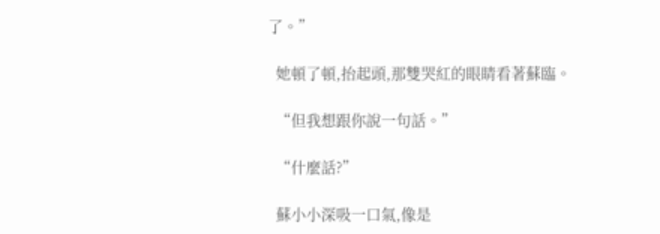了。”

  她頓了頓,抬起頭,那雙哭紅的眼睛看著蘇臨。

  “但我想跟你說一句話。”

  “什麼話?”

  蘇小小深吸一口氣,像是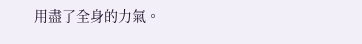用盡了全身的力氣。